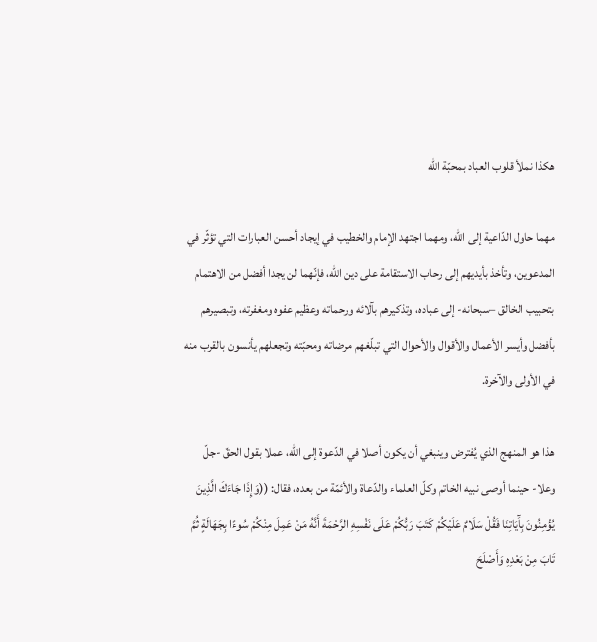هكذا نملأ قلوب العباد بمحبّة الله

مهما حاول الدّاعية إلى الله، ومهما اجتهد الإمام والخطيب في إيجاد أحسن العبارات التي تؤثّر في المدعوين، وتأخذ بأيديهم إلى رحاب الاستقامة على دين الله، فإنّهما لن يجدا أفضل من الاهتمام بتحبيب الخالق –سبحانه- إلى عباده، وتذكيرهم بآلائه ورحماته وعظيم عفوه ومغفرته، وتبصيرهم بأفضل وأيسر الأعمال والأقوال والأحوال التي تبلّغهم مرضاته ومحبّته وتجعلهم يأنسون بالقرب منه في الأولى والآخرة.

هذا هو المنهج الذي يُفترض وينبغي أن يكون أصلا في الدّعوة إلى الله، عملا بقول الحقّ -جلّ وعلا- حينما أوصى نبيه الخاتم وكلّ العلماء والدّعاة والأئمّة من بعده، فقال: ((وَإِذَا جَاءَكَ الَّذِينَ يُؤْمِنُونَ بِآَيَاتِنَا فَقُلْ سَلَامٌ عَلَيْكُمْ كَتَبَ رَبُّكُمْ عَلَى نَفْسِهِ الرَّحْمَةَ أَنَّهُ مَنْ عَمِلَ مِنْكُمْ سُوءًا بِجَهَالَةٍ ثُمَّ تَابَ مِنْ بَعْدِهِ وَأَصْلَحَ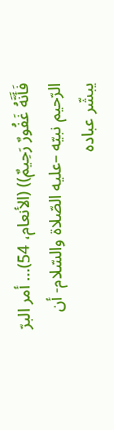فَأَنَّهُ غَفُورٌ رَحِيمٌ)) (الأنعام، 54)… أمر البرّ الرّحيم نبيّه –عليه الصّلاة والسّلام- أن يبشّر عباده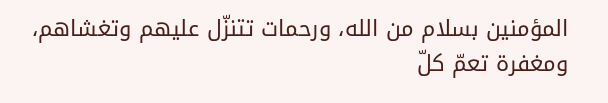المؤمنين بسلام من الله، ورحمات تتنزّل عليهم وتغشاهم، ومغفرة تعمّ كلّ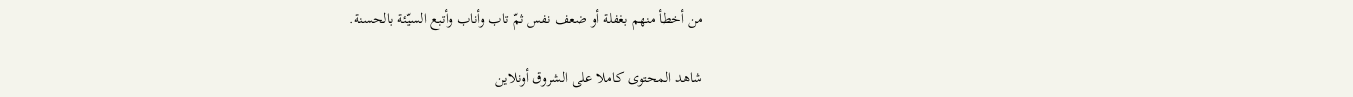من أخطأ منهم بغفلة أو ضعف نفس ثمّ تاب وأناب وأتبع السيّئة بالحسنة.

شاهد المحتوى كاملا على الشروق أونلاين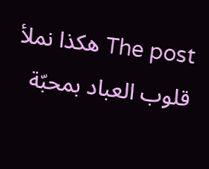The post هكذا نملأ قلوب العباد بمحبّة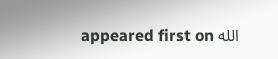الله appeared first on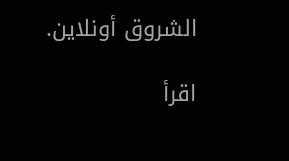الشروق أونلاين.

اقرأ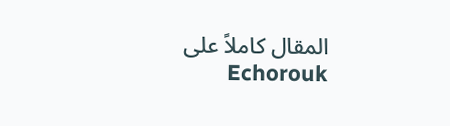المقال كاملاً على Echorouk